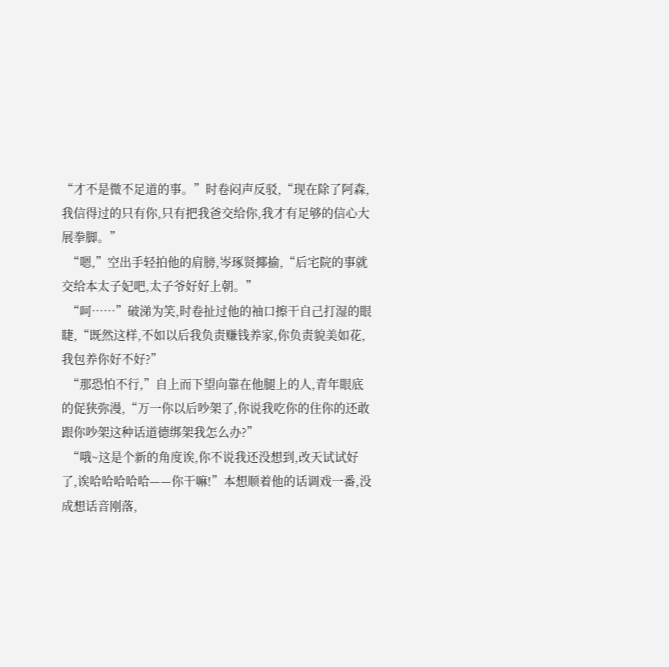“才不是微不足道的事。”时卷闷声反驳,“现在除了阿森,我信得过的只有你,只有把我爸交给你,我才有足够的信心大展拳脚。”
  “嗯,”空出手轻拍他的肩膀,岑琢贤揶揄,“后宅院的事就交给本太子妃吧,太子爷好好上朝。”
  “呵……”破涕为笑,时卷扯过他的袖口擦干自己打湿的眼睫,“既然这样,不如以后我负责赚钱养家,你负责貌美如花,我包养你好不好?”
  “那恐怕不行,”自上而下望向靠在他腿上的人,青年眼底的促狭弥漫,“万一你以后吵架了,你说我吃你的住你的还敢跟你吵架这种话道德绑架我怎么办?”
  “哦~这是个新的角度诶,你不说我还没想到,改天试试好了,诶哈哈哈哈哈——你干嘛!”本想顺着他的话调戏一番,没成想话音刚落,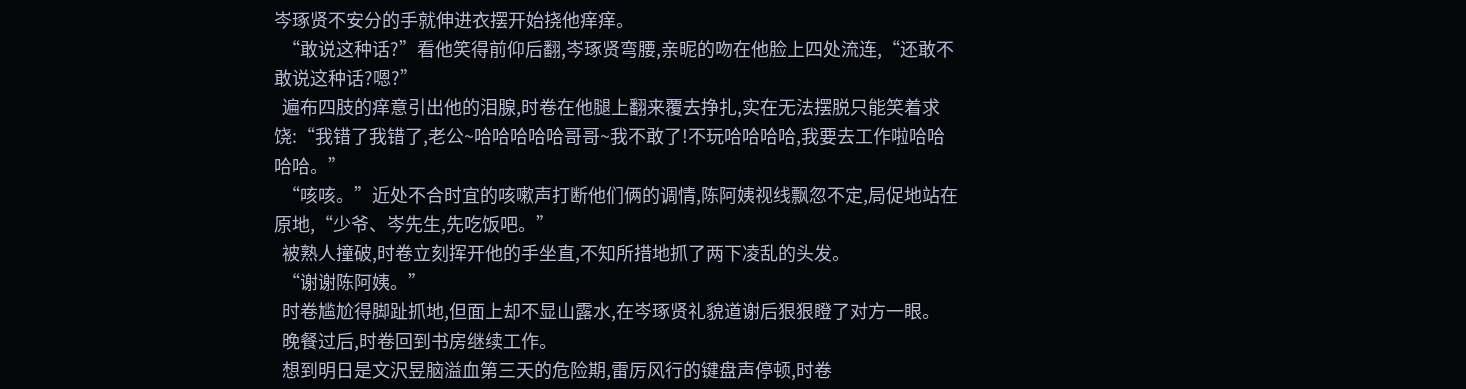岑琢贤不安分的手就伸进衣摆开始挠他痒痒。
  “敢说这种话?”看他笑得前仰后翻,岑琢贤弯腰,亲昵的吻在他脸上四处流连,“还敢不敢说这种话?嗯?”
  遍布四肢的痒意引出他的泪腺,时卷在他腿上翻来覆去挣扎,实在无法摆脱只能笑着求饶:“我错了我错了,老公~哈哈哈哈哈哥哥~我不敢了!不玩哈哈哈哈,我要去工作啦哈哈哈哈。”
  “咳咳。”近处不合时宜的咳嗽声打断他们俩的调情,陈阿姨视线飘忽不定,局促地站在原地,“少爷、岑先生,先吃饭吧。”
  被熟人撞破,时卷立刻挥开他的手坐直,不知所措地抓了两下凌乱的头发。
  “谢谢陈阿姨。”
  时卷尴尬得脚趾抓地,但面上却不显山露水,在岑琢贤礼貌道谢后狠狠瞪了对方一眼。
  晚餐过后,时卷回到书房继续工作。
  想到明日是文沢昱脑溢血第三天的危险期,雷厉风行的键盘声停顿,时卷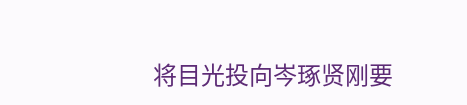将目光投向岑琢贤刚要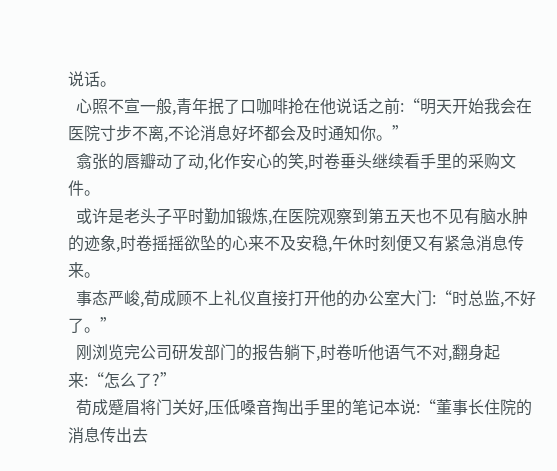说话。
  心照不宣一般,青年抿了口咖啡抢在他说话之前:“明天开始我会在医院寸步不离,不论消息好坏都会及时通知你。”
  翕张的唇瓣动了动,化作安心的笑,时卷垂头继续看手里的采购文件。
  或许是老头子平时勤加锻炼,在医院观察到第五天也不见有脑水肿的迹象,时卷摇摇欲坠的心来不及安稳,午休时刻便又有紧急消息传来。
  事态严峻,荀成顾不上礼仪直接打开他的办公室大门:“时总监,不好了。”
  刚浏览完公司研发部门的报告躺下,时卷听他语气不对,翻身起来:“怎么了?”
  荀成蹙眉将门关好,压低嗓音掏出手里的笔记本说:“董事长住院的消息传出去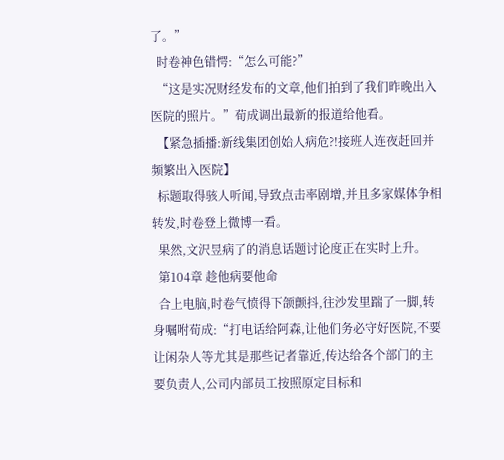了。”
  时卷神色错愕:“怎么可能?”
  “这是实况财经发布的文章,他们拍到了我们昨晚出入医院的照片。”荀成调出最新的报道给他看。
  【紧急插播:新线集团创始人病危?!接班人连夜赶回并频繁出入医院】
  标题取得骇人听闻,导致点击率剧增,并且多家媒体争相转发,时卷登上微博一看。
  果然,文沢昱病了的消息话题讨论度正在实时上升。
  第104章 趁他病要他命
  合上电脑,时卷气愤得下颌颤抖,往沙发里踹了一脚,转身嘱咐荀成:“打电话给阿森,让他们务必守好医院,不要让闲杂人等尤其是那些记者靠近,传达给各个部门的主要负责人,公司内部员工按照原定目标和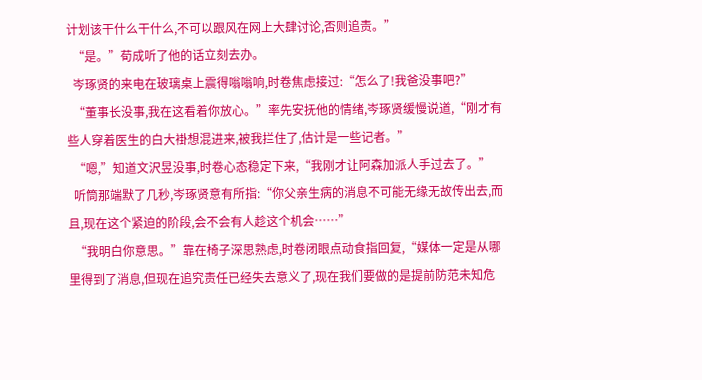计划该干什么干什么,不可以跟风在网上大肆讨论,否则追责。”
  “是。”荀成听了他的话立刻去办。
  岑琢贤的来电在玻璃桌上震得嗡嗡响,时卷焦虑接过:“怎么了!我爸没事吧?”
  “董事长没事,我在这看着你放心。”率先安抚他的情绪,岑琢贤缓慢说道,“刚才有些人穿着医生的白大褂想混进来,被我拦住了,估计是一些记者。”
  “嗯,”知道文沢昱没事,时卷心态稳定下来,“我刚才让阿森加派人手过去了。”
  听筒那端默了几秒,岑琢贤意有所指:“你父亲生病的消息不可能无缘无故传出去,而且,现在这个紧迫的阶段,会不会有人趁这个机会……”
  “我明白你意思。”靠在椅子深思熟虑,时卷闭眼点动食指回复,“媒体一定是从哪里得到了消息,但现在追究责任已经失去意义了,现在我们要做的是提前防范未知危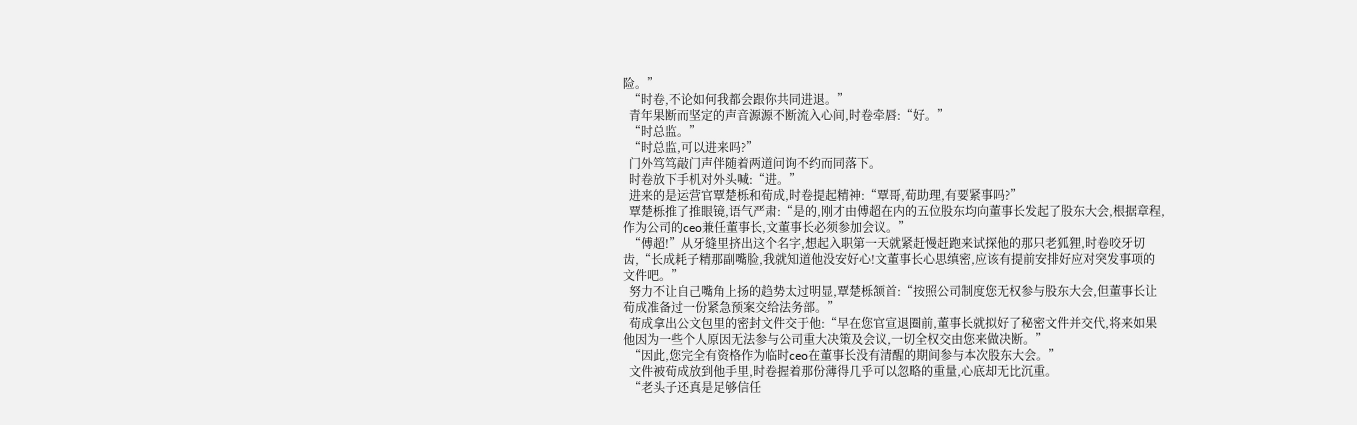险。”
  “时卷,不论如何我都会跟你共同进退。”
  青年果断而坚定的声音源源不断流入心间,时卷牵唇:“好。”
  “时总监。”
  “时总监,可以进来吗?”
  门外笃笃敲门声伴随着两道问询不约而同落下。
  时卷放下手机对外头喊:“进。”
  进来的是运营官覃楚栎和荀成,时卷提起精神:“覃哥,荀助理,有要紧事吗?”
  覃楚栎推了推眼镜,语气严肃:“是的,刚才由傅超在内的五位股东均向董事长发起了股东大会,根据章程,作为公司的ceo兼任董事长,文董事长必须参加会议。”
  “傅超!”从牙缝里挤出这个名字,想起入职第一天就紧赶慢赶跑来试探他的那只老狐狸,时卷咬牙切齿,“长成耗子精那副嘴脸,我就知道他没安好心!文董事长心思缜密,应该有提前安排好应对突发事项的文件吧。”
  努力不让自己嘴角上扬的趋势太过明显,覃楚栎颔首:“按照公司制度您无权参与股东大会,但董事长让荀成准备过一份紧急预案交给法务部。”
  荀成拿出公文包里的密封文件交于他:“早在您官宣退圈前,董事长就拟好了秘密文件并交代,将来如果他因为一些个人原因无法参与公司重大决策及会议,一切全权交由您来做决断。”
  “因此,您完全有资格作为临时ceo在董事长没有清醒的期间参与本次股东大会。”
  文件被荀成放到他手里,时卷握着那份薄得几乎可以忽略的重量,心底却无比沉重。
  “老头子还真是足够信任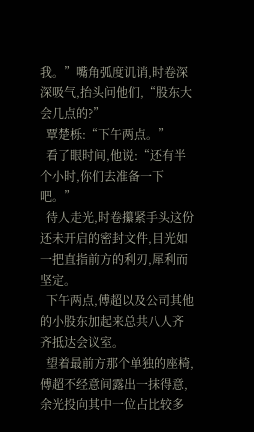我。”嘴角弧度讥诮,时卷深深吸气,抬头问他们,“股东大会几点的?”
  覃楚栎:“下午两点。”
  看了眼时间,他说:“还有半个小时,你们去准备一下吧。”
  待人走光,时卷攥紧手头这份还未开启的密封文件,目光如一把直指前方的利刃,犀利而坚定。
  下午两点,傅超以及公司其他的小股东加起来总共八人齐齐抵达会议室。
  望着最前方那个单独的座椅,傅超不经意间露出一抹得意,余光投向其中一位占比较多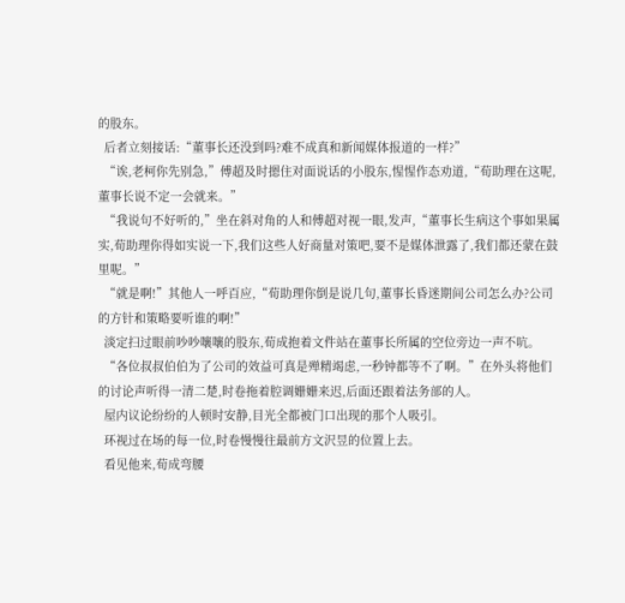的股东。
  后者立刻接话:“董事长还没到吗?难不成真和新闻媒体报道的一样?”
  “诶,老柯你先别急,”傅超及时摁住对面说话的小股东,惺惺作态劝道,“荀助理在这呢,董事长说不定一会就来。”
  “我说句不好听的,”坐在斜对角的人和傅超对视一眼,发声,“董事长生病这个事如果属实,荀助理你得如实说一下,我们这些人好商量对策吧,要不是媒体泄露了,我们都还蒙在鼓里呢。”
  “就是啊!”其他人一呼百应,“荀助理你倒是说几句,董事长昏迷期间公司怎么办?公司的方针和策略要听谁的啊!”
  淡定扫过眼前吵吵嚷嚷的股东,荀成抱着文件站在董事长所属的空位旁边一声不吭。
  “各位叔叔伯伯为了公司的效益可真是殚精竭虑,一秒钟都等不了啊。”在外头将他们的讨论声听得一清二楚,时卷拖着腔调姗姗来迟,后面还跟着法务部的人。
  屋内议论纷纷的人顿时安静,目光全都被门口出现的那个人吸引。
  环视过在场的每一位,时卷慢慢往最前方文沢昱的位置上去。
  看见他来,荀成弯腰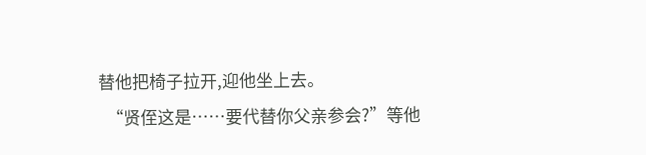替他把椅子拉开,迎他坐上去。
  “贤侄这是……要代替你父亲参会?”等他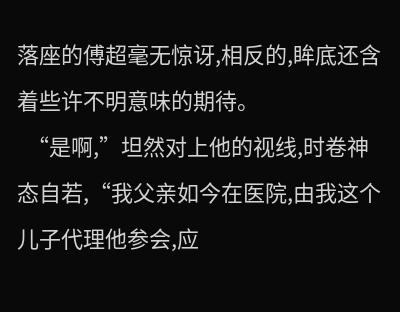落座的傅超毫无惊讶,相反的,眸底还含着些许不明意味的期待。
  “是啊,”坦然对上他的视线,时卷神态自若,“我父亲如今在医院,由我这个儿子代理他参会,应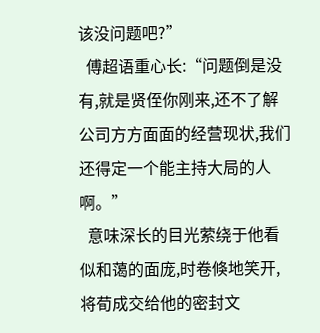该没问题吧?”
  傅超语重心长:“问题倒是没有,就是贤侄你刚来,还不了解公司方方面面的经营现状,我们还得定一个能主持大局的人啊。”
  意味深长的目光萦绕于他看似和蔼的面庞,时卷倏地笑开,将荀成交给他的密封文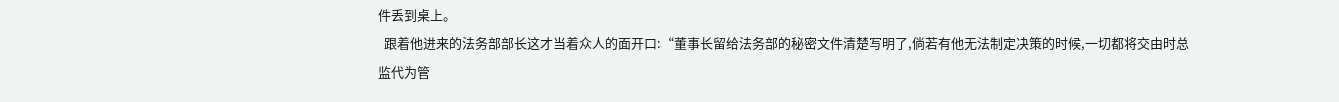件丢到桌上。
  跟着他进来的法务部部长这才当着众人的面开口:“董事长留给法务部的秘密文件清楚写明了,倘若有他无法制定决策的时候,一切都将交由时总监代为管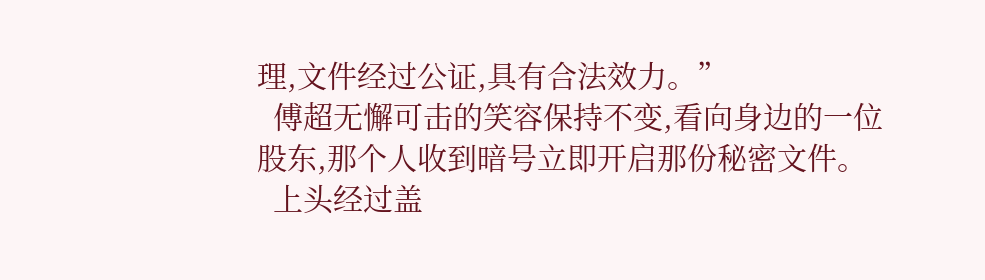理,文件经过公证,具有合法效力。”
  傅超无懈可击的笑容保持不变,看向身边的一位股东,那个人收到暗号立即开启那份秘密文件。
  上头经过盖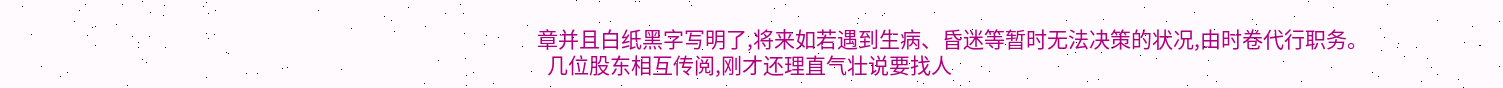章并且白纸黑字写明了,将来如若遇到生病、昏迷等暂时无法决策的状况,由时卷代行职务。
  几位股东相互传阅,刚才还理直气壮说要找人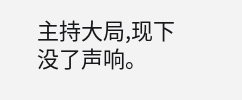主持大局,现下没了声响。